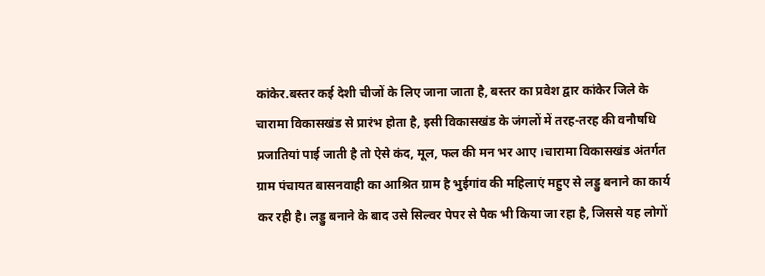कांकेर.बस्तर कई देशी चीजों के लिए जाना जाता है, बस्तर का प्रवेश द्वार कांकेर जिले के चारामा विकासखंड से प्रारंभ होता है, इसी विकासखंड के जंगलों में तरह-तरह की वनौषधि प्रजातियां पाई जाती है तो ऐसे कंद, मूल, फल की मन भर आए ।चारामा विकासखंड अंतर्गत ग्राम पंचायत बासनवाही का आश्रित ग्राम है भुईगांव की महिलाएं महुए से लड्डु बनाने का कार्य कर रही है। लड्डु बनाने के बाद उसे सिल्वर पेपर से पैक भी किया जा रहा है, जिससे यह लोगों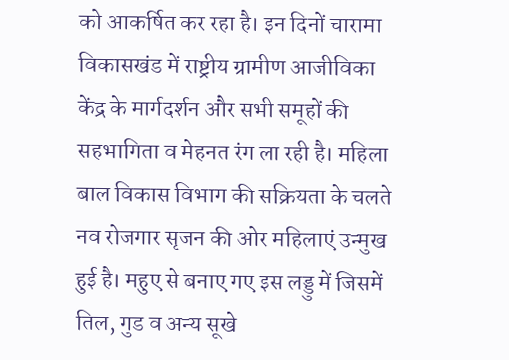को आकर्षित कर रहा है। इन दिनों चारामा विकासखंड में राष्ट्रीय ग्रामीण आजीविका केंद्र के मार्गदर्शन और सभी समूहों की सहभागिता व मेहनत रंग ला रही है। महिला बाल विकास विभाग की सक्रियता के चलते नव रोजगार सृजन की ओर महिलाएं उन्मुख हुई है। महुए से बनाए गए इस लड्डु में जिसमें तिल, गुड व अन्य सूखे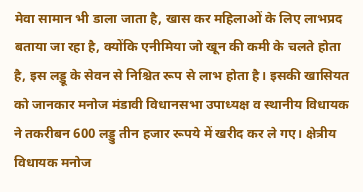मेवा सामान भी डाला जाता है, खास कर महिलाओं के लिए लाभप्रद बताया जा रहा है, क्योंकि एनीमिया जो खून की कमी के चलते होता है, इस लड्डू के सेवन से निश्चित रूप से लाभ होता है। इसकी खासियत को जानकार मनोज मंडावी विधानसभा उपाध्यक्ष व स्थानीय विधायक ने तकरीबन 600 लड्डु तीन हजार रूपये में खरीद कर ले गए। क्षेत्रीय विधायक मनोज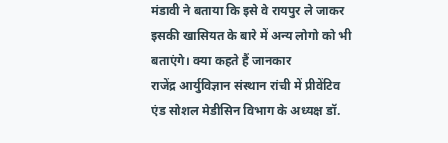मंडावी ने बताया कि इसे वे रायपुर ले जाकर इसकी खासियत के बारे में अन्य लोगो को भी बताएंगे। क्या कहते हैं जानकार
राजेंद्र आर्युविज्ञान संस्थान रांची में प्रीवेंटिव एंड सोशल मेडीसिन विभाग के अध्यक्ष डॉ.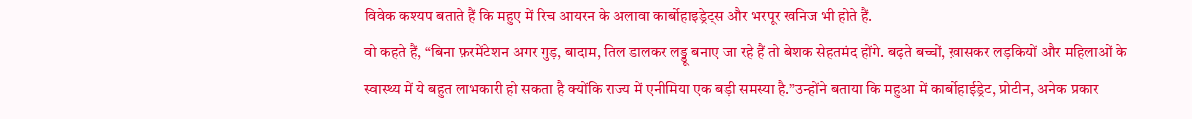विवेक कश्यप बताते हैं कि महुए में रिच आयरन के अलावा कार्बोहाइड्रेट्स और भरपूर खनिज भी होते हैं.
वो कहते हैं, “बिना फ़रमेंटेशन अगर गुड़, बादाम, तिल डालकर लड्डू बनाए जा रहे हैं तो बेशक सेहतमंद होंगे. बढ़ते बच्चों, ख़ासकर लड़कियों और महिलाओं के स्वास्थ्य में ये बहुत लाभकारी हो सकता है क्योंकि राज्य में एनीमिया एक बड़ी समस्या है.”उन्होंने बताया कि महुआ में कार्बोहाईड्रेट, प्रोटीन, अनेक प्रकार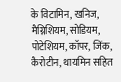के विटामिन, खनिज, मैग्निशियम, सोडियम, पोटेशियम, कॉपर, जिंक, कैरोटीन, थायमिन सहित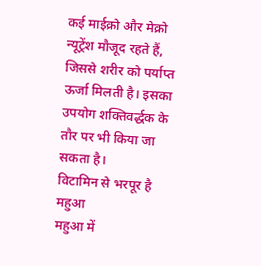कई माईक्रो और मेक्रो न्यूट्रेंश मौजूद रहते हैं, जिससे शरीर को पर्याप्त ऊर्जा मिलती है। इसका उपयोग शक्तिवर्द्धक के तौर पर भी किया जा सकता है।
विटामिन से भरपूर है महुआ
महुआ में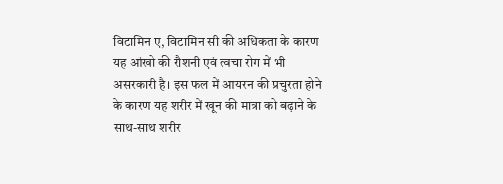विटामिन ए, विटामिन सी की अधिकता के कारण यह आंखो की रौशनी एवं त्वचा रोग में भी असरकारी है। इस फल में आयरन की प्रचुरता होने के कारण यह शरीर में खून की मात्रा को बढ़ाने के साथ-साथ शरीर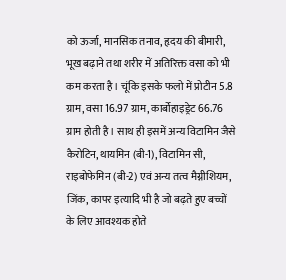को ऊर्जा, मानसिक तनाव, हृदय की बीमारी, भूख बढ़ाने तथा शरीर में अतिरिक्त वसा को भी कम करता है। चूंकि इसके फलो में प्रोटीन 5.8 ग्राम, वसा 16.97 ग्राम, कार्बोहाइड्रेट 66.76 ग्राम होती है। साथ ही इसमें अन्य विटामिन जैसे कैरोटिन, थायमिन (बी-1), विटामिन सी, राइबोफेमिन (बी-2) एवं अन्य तत्व मैग्नीशियम, जिंक, कापर इत्यादि भी है जो बढ़ते हुए बच्चों के लिए आवश्यक होते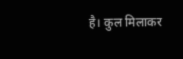है। कुल मिलाकर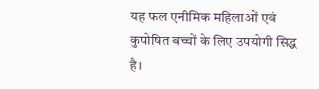यह फल एनीमिक महिलाओं एवं कुपोषित बच्चों के लिए उपयोगी सिद्ध है।